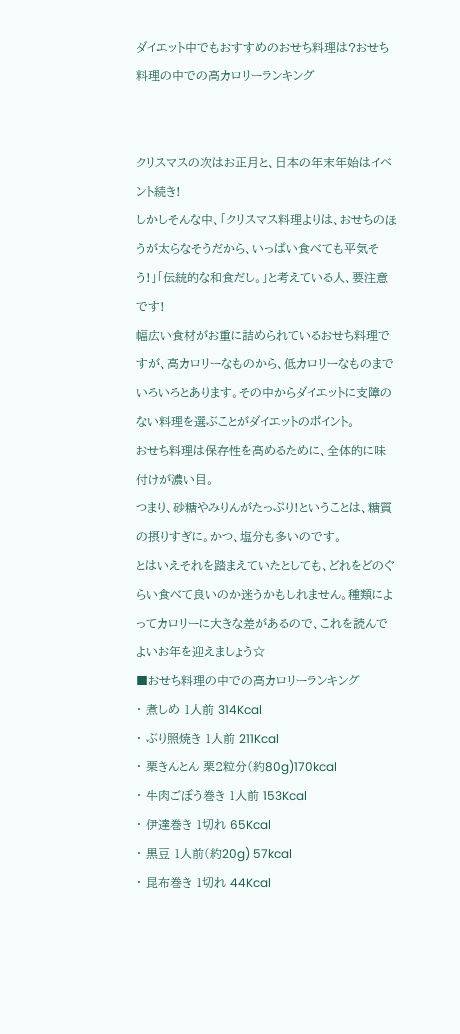ダイエット中でもおすすめのおせち料理は?おせち料理の中での高カロリーランキング


クリスマスの次はお正月と、日本の年末年始はイベント続き!
しかしそんな中、「クリスマス料理よりは、おせちのほうが太らなそうだから、いっぱい食べても平気そう!」「伝統的な和食だし。」と考えている人、要注意です!
幅広い食材がお重に詰められているおせち料理ですが、高カロリーなものから、低カロリーなものまでいろいろとあります。その中からダイエットに支障のない料理を選ぶことがダイエットのポイント。
おせち料理は保存性を高めるために、全体的に味付けが濃い目。
つまり、砂糖やみりんがたっぷり!ということは、糖質の摂りすぎに。かつ、塩分も多いのです。
とはいえそれを踏まえていたとしても、どれをどのぐらい食べて良いのか迷うかもしれません。種類によってカロリーに大きな差があるので、これを読んでよいお年を迎えましょう☆
■おせち料理の中での高カロリーランキング
・ 煮しめ 1人前 314Kcal
・ ぶり照焼き 1人前 211Kcal
・ 栗きんとん 栗2粒分(約80g)170kcal
・ 牛肉ごぼう巻き 1人前 153Kcal
・ 伊達巻き 1切れ 65Kcal
・ 黒豆 1人前(約20g) 57kcal
・ 昆布巻き 1切れ 44Kcal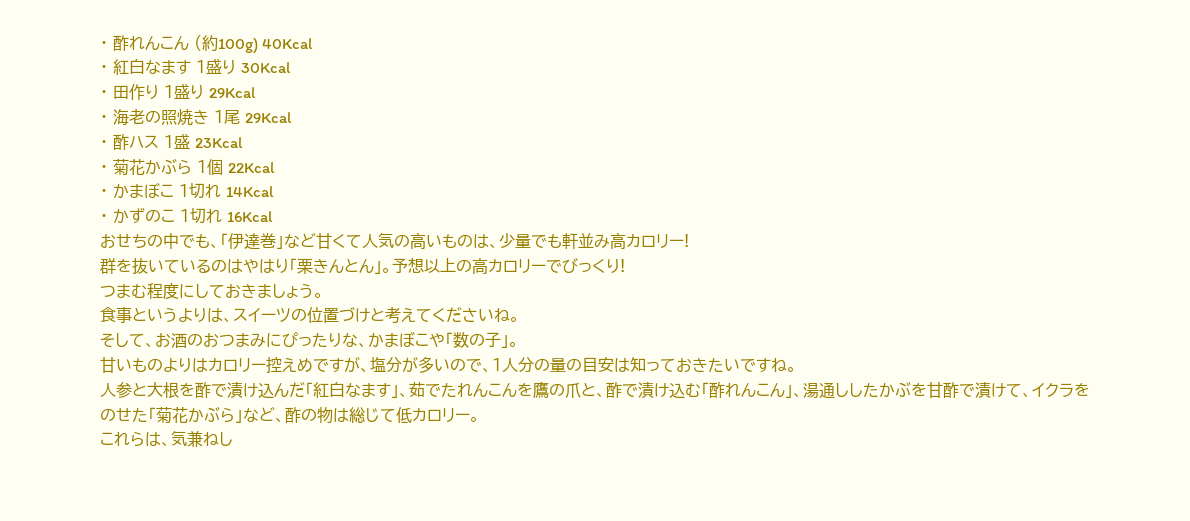・ 酢れんこん (約100g) 40Kcal
・ 紅白なます 1盛り 30Kcal
・ 田作り 1盛り 29Kcal
・ 海老の照焼き 1尾 29Kcal
・ 酢ハス 1盛 23Kcal
・ 菊花かぶら 1個 22Kcal
・ かまぼこ 1切れ 14Kcal
・ かずのこ 1切れ 16Kcal
おせちの中でも、「伊達巻」など甘くて人気の高いものは、少量でも軒並み高カロリー!
群を抜いているのはやはり「栗きんとん」。予想以上の高カロリーでびっくり!
つまむ程度にしておきましょう。
食事というよりは、スイーツの位置づけと考えてくださいね。
そして、お酒のおつまみにぴったりな、かまぼこや「数の子」。
甘いものよりはカロリー控えめですが、塩分が多いので、1人分の量の目安は知っておきたいですね。
人参と大根を酢で漬け込んだ「紅白なます」、茹でたれんこんを鷹の爪と、酢で漬け込む「酢れんこん」、湯通ししたかぶを甘酢で漬けて、イクラをのせた「菊花かぶら」など、酢の物は総じて低カロリー。
これらは、気兼ねし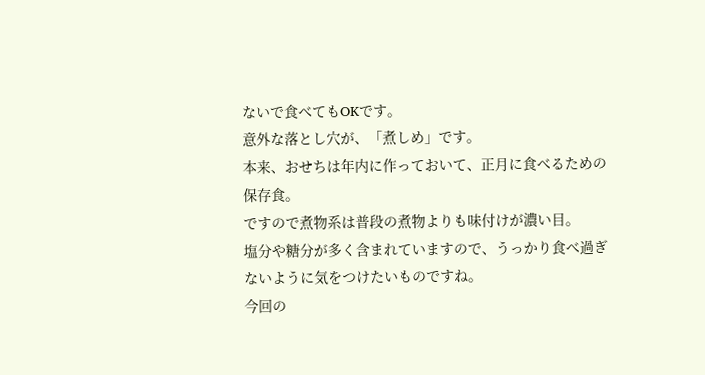ないで食べてもOKです。
意外な落とし穴が、「煮しめ」です。
本来、おせちは年内に作っておいて、正月に食べるための保存食。
ですので煮物系は普段の煮物よりも味付けが濃い目。
塩分や糖分が多く含まれていますので、うっかり食べ過ぎないように気をつけたいものですね。
今回の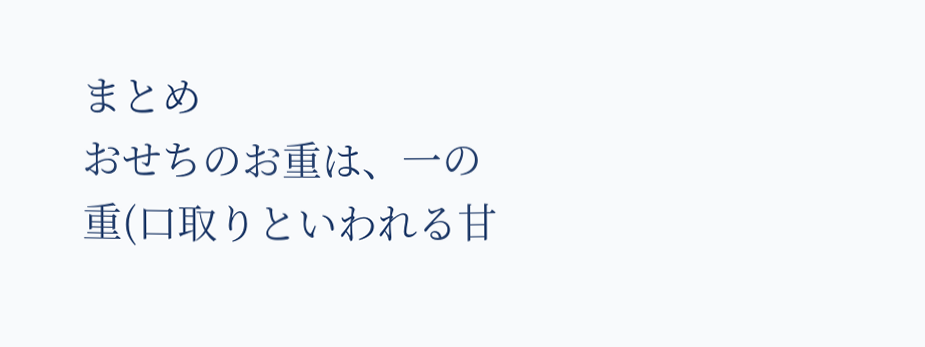まとめ
おせちのお重は、一の重(口取りといわれる甘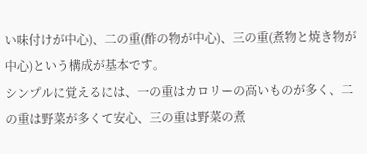い味付けが中心)、二の重(酢の物が中心)、三の重(煮物と焼き物が中心)という構成が基本です。
シンプルに覚えるには、一の重はカロリーの高いものが多く、二の重は野菜が多くて安心、三の重は野菜の煮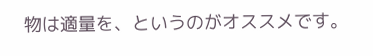物は適量を、というのがオススメです。